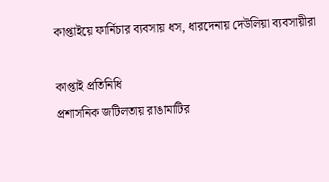কাপ্তাইয়ে ফার্নিচার ব্যবসায় ধস, ধারদেনায় দেউলিয়া ব্যবসায়ীরা

কাপ্তাই প্রতিনিধি
প্রশাসনিক জটিলতায় রাঙামাটির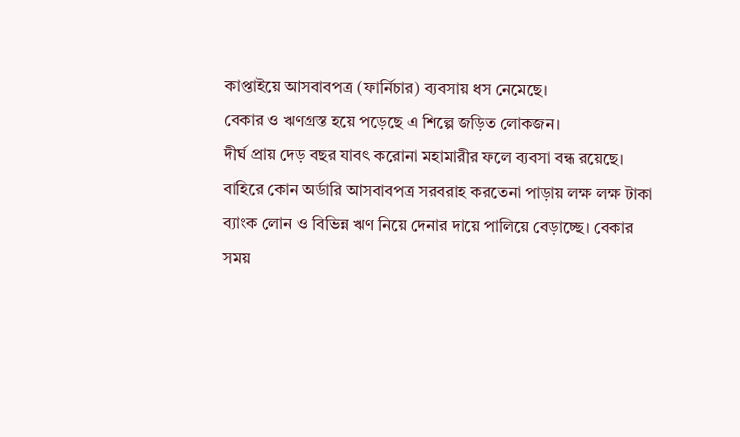কাপ্তাইয়ে আসবাবপত্র (ফার্নিচার) ব্যবসায় ধস নেমেছে।
বেকার ও ঋণগ্রস্ত হয়ে পড়েছে এ শিল্পে জড়িত লোকজন।
দীর্ঘ প্রায় দেড় বছর যাবৎ করোনা মহামারীর ফলে ব্যবসা বন্ধ রয়েছে।
বাহিরে কোন অর্ডারি আসবাবপত্র সরবরাহ করতেনা পাড়ায় লক্ষ লক্ষ টাকা ব্যাংক লোন ও বিভিন্ন ঋণ নিয়ে দেনার দায়ে পালিয়ে বেড়াচ্ছে। বেকার সময়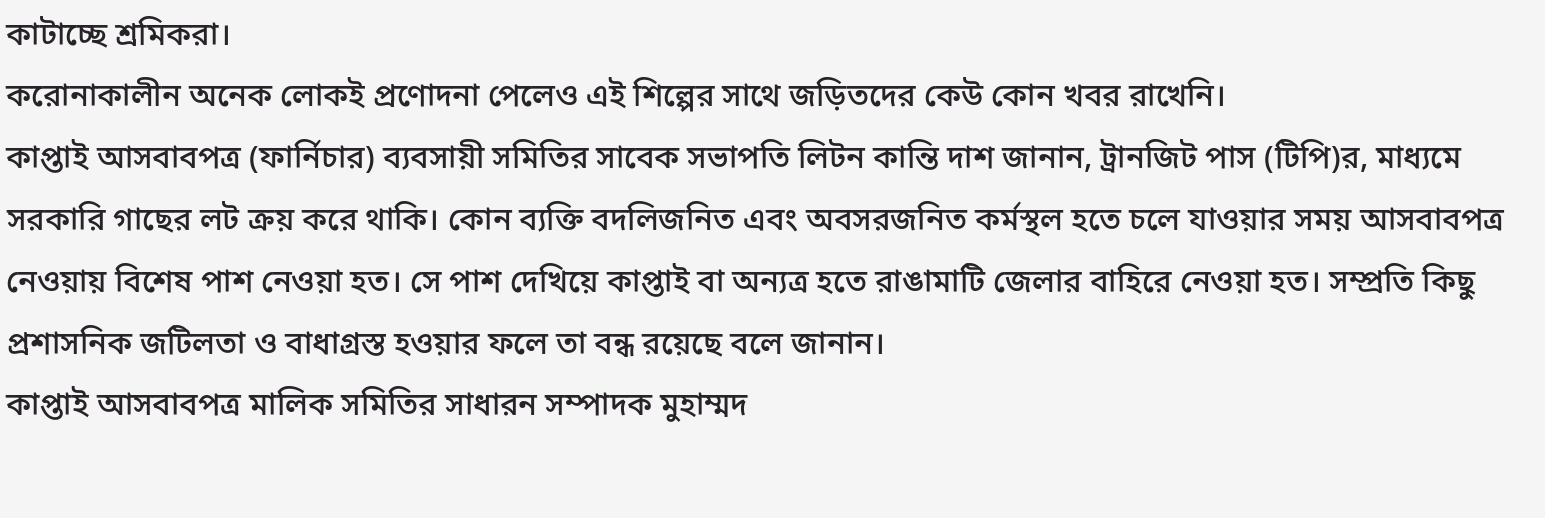কাটাচ্ছে শ্রমিকরা।
করোনাকালীন অনেক লোকই প্রণোদনা পেলেও এই শিল্পের সাথে জড়িতদের কেউ কোন খবর রাখেনি।
কাপ্তাই আসবাবপত্র (ফার্নিচার) ব্যবসায়ী সমিতির সাবেক সভাপতি লিটন কান্তি দাশ জানান, ট্রানজিট পাস (টিপি)র, মাধ্যমে সরকারি গাছের লট ক্রয় করে থাকি। কোন ব্যক্তি বদলিজনিত এবং অবসরজনিত কর্মস্থল হতে চলে যাওয়ার সময় আসবাবপত্র নেওয়ায় বিশেষ পাশ নেওয়া হত। সে পাশ দেখিয়ে কাপ্তাই বা অন্যত্র হতে রাঙামাটি জেলার বাহিরে নেওয়া হত। সম্প্রতি কিছু প্রশাসনিক জটিলতা ও বাধাগ্রস্ত হওয়ার ফলে তা বন্ধ রয়েছে বলে জানান।
কাপ্তাই আসবাবপত্র মালিক সমিতির সাধারন সম্পাদক মুহাম্মদ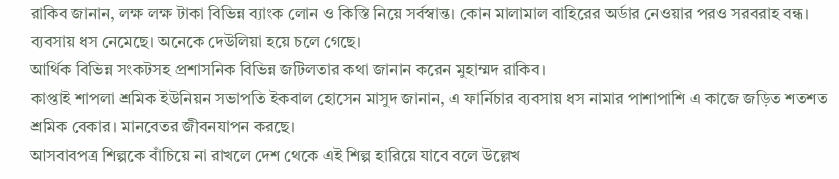রাকিব জানান, লক্ষ লক্ষ টাকা বিভিন্ন ব্যাংক লোন ও কিস্তি নিয়ে সর্বস্বান্ত। কোন মালামাল বাহিরের অর্ডার নেওয়ার পরও সরবরাহ বন্ধ। ব্যবসায় ধস নেমেছে। অনেকে দেউলিয়া হয়ে চলে গেছে।
আর্থিক বিভিন্ন সংকটসহ প্রশাসনিক বিভিন্ন জটিলতার কথা জানান করেন মুহাম্মদ রাকিব।
কাপ্তাই শাপলা শ্রমিক ইউনিয়ন সভাপতি ইকবাল হোসেন মাসুদ জানান, এ ফার্নিচার ব্যবসায় ধস নামার পাশাপাশি এ কাজে জড়িত শতশত শ্রমিক বেকার। মানবেতর জীবনযাপন করছে।
আসবাবপত্র শিল্পকে বাঁচিয়ে না রাখলে দেশ থেকে এই শিল্প হারিয়ে যাবে বলে উল্লেখ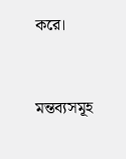করে।



মন্তব্যসমূহ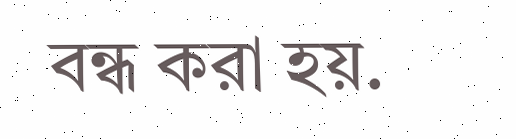বন্ধ করা হয়.